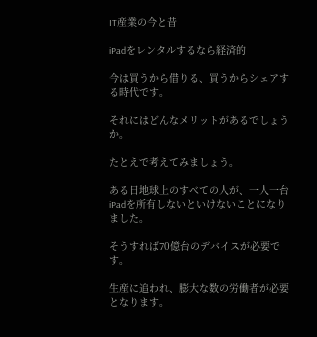IT産業の今と昔

iPadをレンタルするなら経済的

今は買うから借りる、買うからシェアする時代です。

それにはどんなメリットがあるでしょうか。

たとえで考えてみましょう。

ある日地球上のすべての人が、一人一台iPadを所有しないといけないことになりました。

そうすれば70億台のデバイスが必要です。

生産に追われ、膨大な数の労働者が必要となります。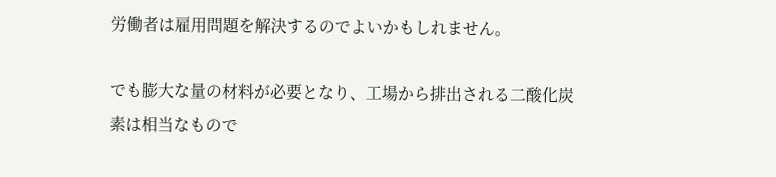労働者は雇用問題を解決するのでよいかもしれません。

でも膨大な量の材料が必要となり、工場から排出される二酸化炭素は相当なもので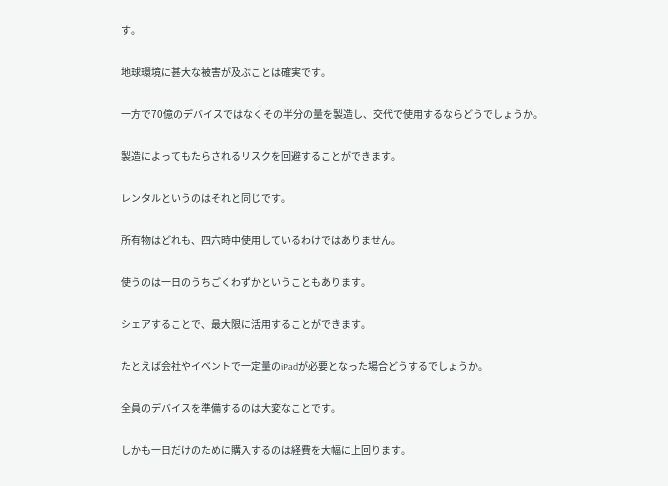す。

地球環境に甚大な被害が及ぶことは確実です。

一方で70億のデバイスではなくその半分の量を製造し、交代で使用するならどうでしょうか。

製造によってもたらされるリスクを回避することができます。

レンタルというのはそれと同じです。

所有物はどれも、四六時中使用しているわけではありません。

使うのは一日のうちごくわずかということもあります。

シェアすることで、最大限に活用することができます。

たとえば会社やイベントで一定量のiPadが必要となった場合どうするでしょうか。

全員のデバイスを準備するのは大変なことです。

しかも一日だけのために購入するのは経費を大幅に上回ります。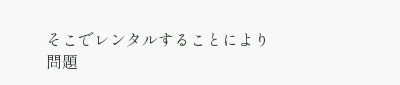そこでレンタルすることにより問題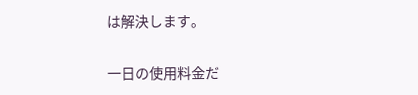は解決します。

一日の使用料金だ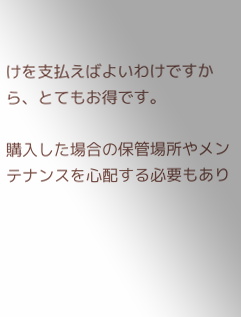けを支払えばよいわけですから、とてもお得です。

購入した場合の保管場所やメンテナンスを心配する必要もあり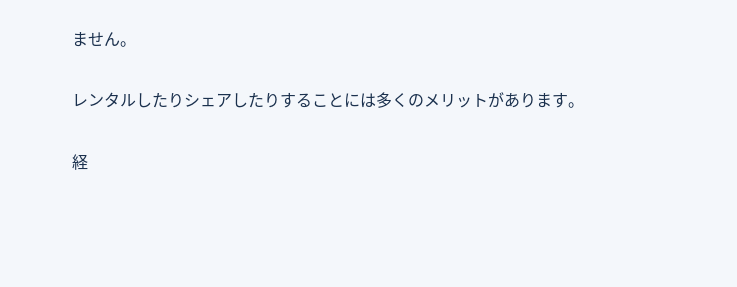ません。

レンタルしたりシェアしたりすることには多くのメリットがあります。

経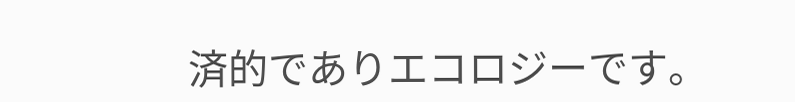済的でありエコロジーです。